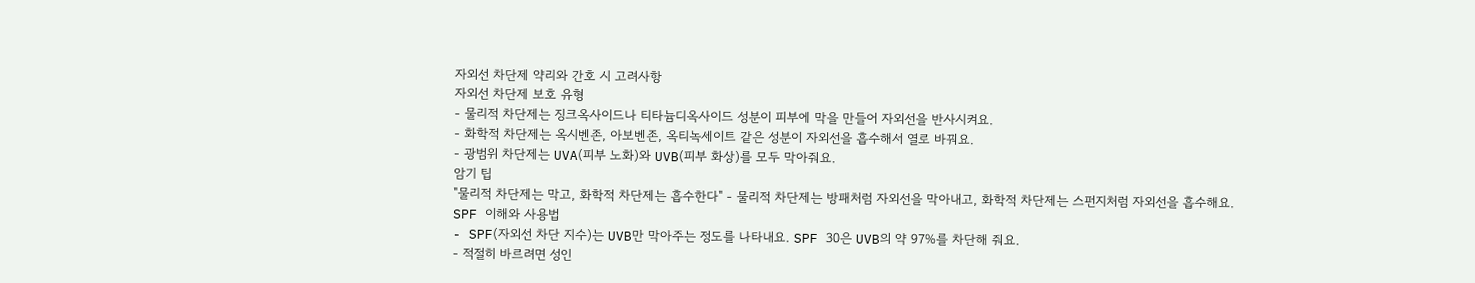자외선 차단제 약리와 간호 시 고려사항
자외선 차단제 보호 유형
- 물리적 차단제는 징크옥사이드나 티타늄디옥사이드 성분이 피부에 막을 만들어 자외선을 반사시켜요.
- 화학적 차단제는 옥시벤존, 아보벤존, 옥티녹세이트 같은 성분이 자외선을 흡수해서 열로 바꿔요.
- 광범위 차단제는 UVA(피부 노화)와 UVB(피부 화상)를 모두 막아줘요.
암기 팁
"물리적 차단제는 막고, 화학적 차단제는 흡수한다" - 물리적 차단제는 방패처럼 자외선을 막아내고, 화학적 차단제는 스펀지처럼 자외선을 흡수해요.
SPF 이해와 사용법
- SPF(자외선 차단 지수)는 UVB만 막아주는 정도를 나타내요. SPF 30은 UVB의 약 97%를 차단해 줘요.
- 적절히 바르려면 성인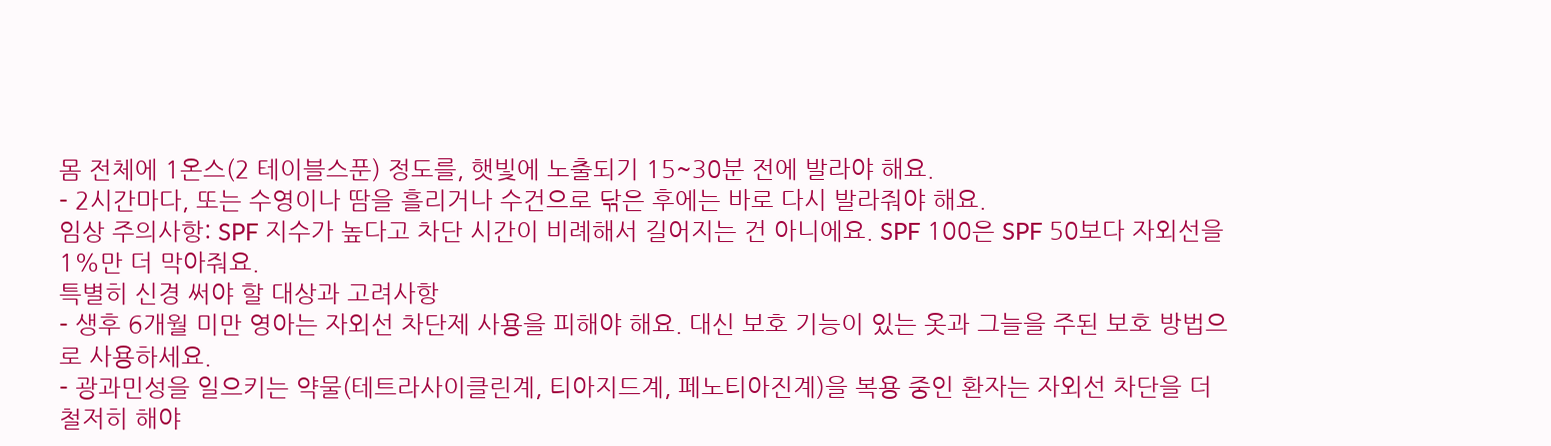몸 전체에 1온스(2 테이블스푼) 정도를, 햇빛에 노출되기 15~30분 전에 발라야 해요.
- 2시간마다, 또는 수영이나 땀을 흘리거나 수건으로 닦은 후에는 바로 다시 발라줘야 해요.
임상 주의사항: SPF 지수가 높다고 차단 시간이 비례해서 길어지는 건 아니에요. SPF 100은 SPF 50보다 자외선을 1%만 더 막아줘요.
특별히 신경 써야 할 대상과 고려사항
- 생후 6개월 미만 영아는 자외선 차단제 사용을 피해야 해요. 대신 보호 기능이 있는 옷과 그늘을 주된 보호 방법으로 사용하세요.
- 광과민성을 일으키는 약물(테트라사이클린계, 티아지드계, 페노티아진계)을 복용 중인 환자는 자외선 차단을 더 철저히 해야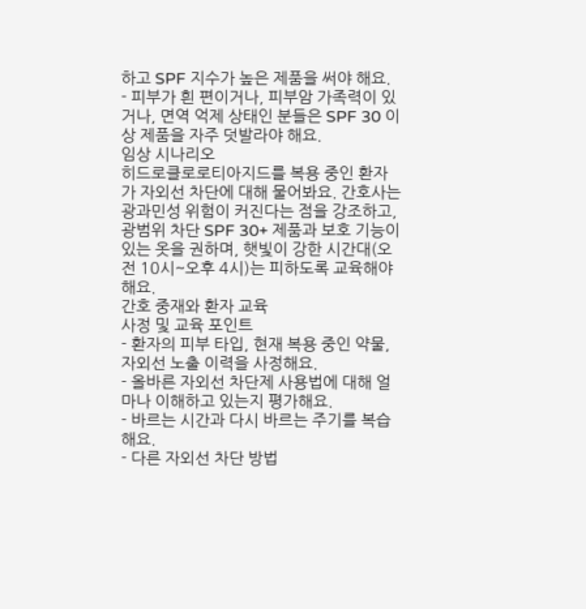하고 SPF 지수가 높은 제품을 써야 해요.
- 피부가 흰 편이거나, 피부암 가족력이 있거나, 면역 억제 상태인 분들은 SPF 30 이상 제품을 자주 덧발라야 해요.
임상 시나리오
히드로클로로티아지드를 복용 중인 환자가 자외선 차단에 대해 물어봐요. 간호사는 광과민성 위험이 커진다는 점을 강조하고, 광범위 차단 SPF 30+ 제품과 보호 기능이 있는 옷을 권하며, 햇빛이 강한 시간대(오전 10시~오후 4시)는 피하도록 교육해야 해요.
간호 중재와 환자 교육
사정 및 교육 포인트
- 환자의 피부 타입, 현재 복용 중인 약물, 자외선 노출 이력을 사정해요.
- 올바른 자외선 차단제 사용법에 대해 얼마나 이해하고 있는지 평가해요.
- 바르는 시간과 다시 바르는 주기를 복습해요.
- 다른 자외선 차단 방법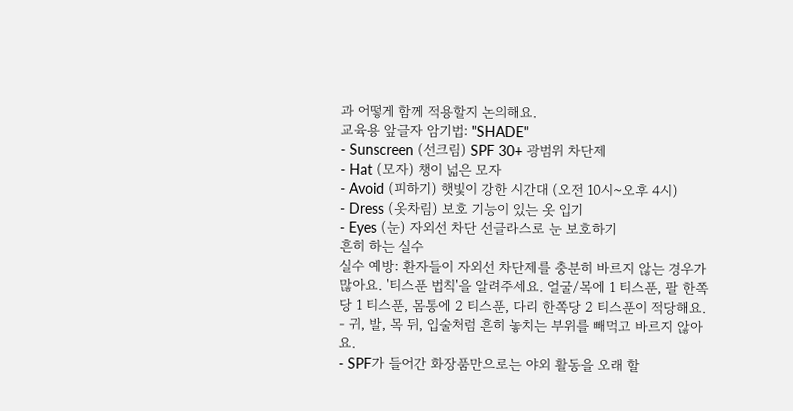과 어떻게 함께 적용할지 논의해요.
교육용 앞글자 암기법: "SHADE"
- Sunscreen (선크림) SPF 30+ 광범위 차단제
- Hat (모자) 챙이 넓은 모자
- Avoid (피하기) 햇빛이 강한 시간대 (오전 10시~오후 4시)
- Dress (옷차림) 보호 기능이 있는 옷 입기
- Eyes (눈) 자외선 차단 선글라스로 눈 보호하기
흔히 하는 실수
실수 예방: 환자들이 자외선 차단제를 충분히 바르지 않는 경우가 많아요. '티스푼 법칙'을 알려주세요. 얼굴/목에 1 티스푼, 팔 한쪽당 1 티스푼, 몸통에 2 티스푼, 다리 한쪽당 2 티스푼이 적당해요.
- 귀, 발, 목 뒤, 입술처럼 흔히 놓치는 부위를 빼먹고 바르지 않아요.
- SPF가 들어간 화장품만으로는 야외 활동을 오래 할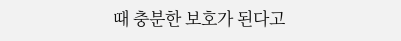때 충분한 보호가 된다고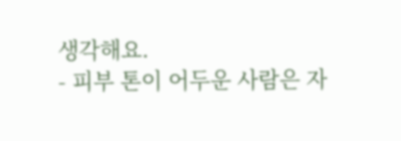생각해요.
- 피부 톤이 어두운 사람은 자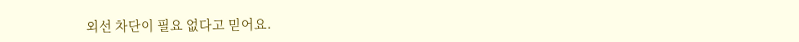외선 차단이 필요 없다고 믿어요.